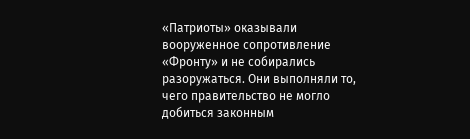«Патриоты» оказывали вооруженное сопротивление «Фронту» и не собирались разоружаться. Они выполняли то, чего правительство не могло добиться законным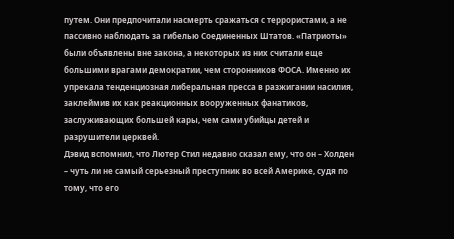путем. Они предпочитали насмерть сражаться с террористами, а не пассивно наблюдать за гибелью Соединенных Штатов. «Патриоты» были объявлены вне закона, а некоторых из них считали еще большими врагами демократии, чем сторонников ФОСА. Именно их упрекала тенденциозная либеральная пресса в разжигании насилия, заклеймив их как реакционных вооруженных фанатиков, заслуживающих большей кары, чем сами убийцы детей и разрушители церквей.
Дэвид вспомнил, что Лютер Стил недавно сказал ему, что он – Холден – чуть ли не самый серьезный преступник во всей Америке, судя по тому, что его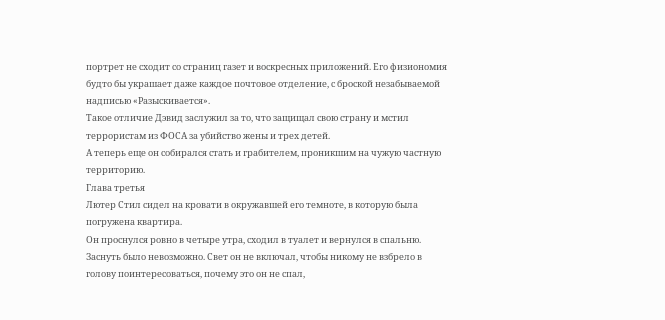портрет не сходит со страниц газет и воскресных приложений. Его физиономия будто бы украшает даже каждое почтовое отделение, с броской незабываемой надписью «Разыскивается».
Такое отличие Дэвид заслужил за то, что защищал свою страну и мстил террористам из ФОСА за убийство жены и трех детей.
А теперь еще он собирался стать и грабителем, проникшим на чужую частную территорию.
Глава третья
Лютер Стил сидел на кровати в окружавшей его темноте, в которую была погружена квартира.
Он проснулся ровно в четыре утра, сходил в туалет и вернулся в спальню. Заснуть было невозможно. Свет он не включал, чтобы никому не взбрело в голову поинтересоваться, почему это он не спал,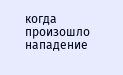когда произошло нападение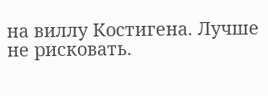на виллу Костигена. Лучше не рисковать.